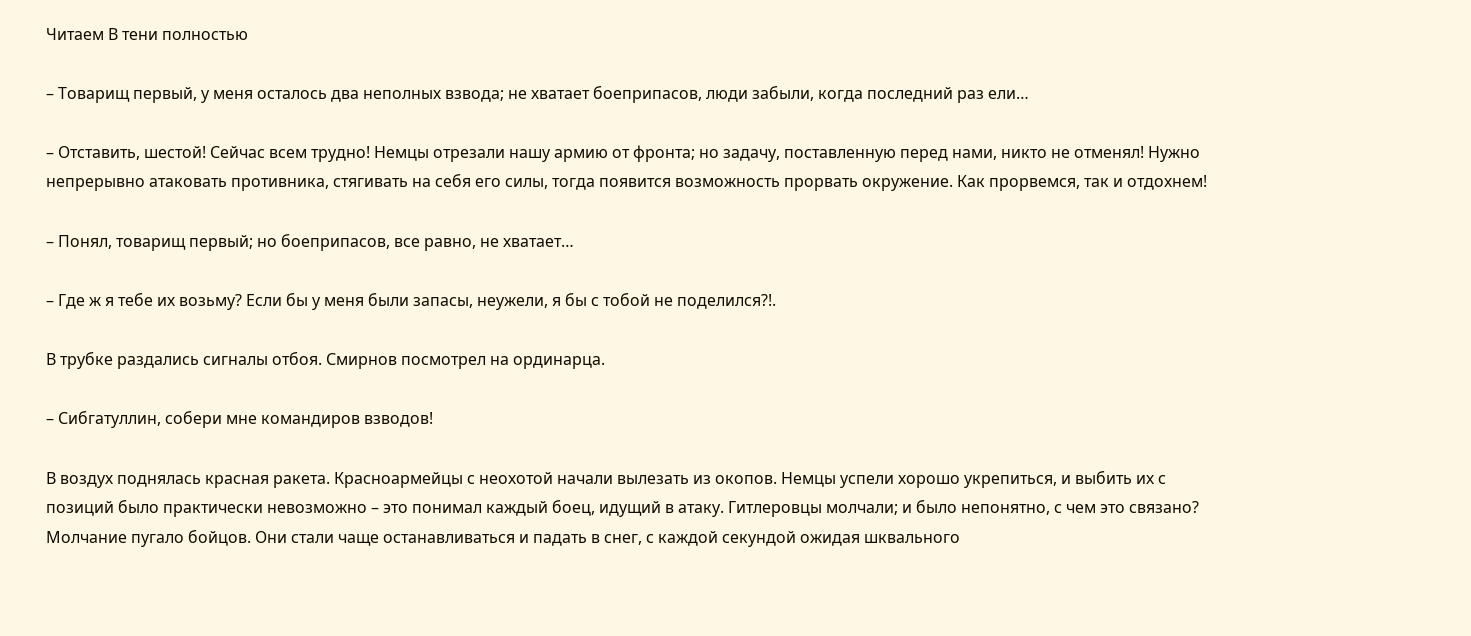Читаем В тени полностью

– Товарищ первый, у меня осталось два неполных взвода; не хватает боеприпасов, люди забыли, когда последний раз ели…

– Отставить, шестой! Сейчас всем трудно! Немцы отрезали нашу армию от фронта; но задачу, поставленную перед нами, никто не отменял! Нужно непрерывно атаковать противника, стягивать на себя его силы, тогда появится возможность прорвать окружение. Как прорвемся, так и отдохнем!

– Понял, товарищ первый; но боеприпасов, все равно, не хватает…

– Где ж я тебе их возьму? Если бы у меня были запасы, неужели, я бы с тобой не поделился?!.

В трубке раздались сигналы отбоя. Смирнов посмотрел на ординарца.

– Сибгатуллин, собери мне командиров взводов!

В воздух поднялась красная ракета. Красноармейцы с неохотой начали вылезать из окопов. Немцы успели хорошо укрепиться, и выбить их с позиций было практически невозможно – это понимал каждый боец, идущий в атаку. Гитлеровцы молчали; и было непонятно, с чем это связано? Молчание пугало бойцов. Они стали чаще останавливаться и падать в снег, с каждой секундой ожидая шквального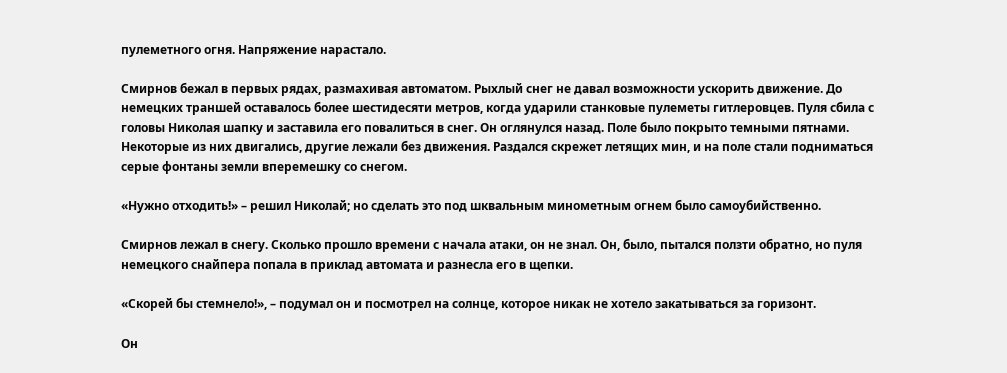пулеметного огня. Напряжение нарастало.

Смирнов бежал в первых рядах, размахивая автоматом. Рыхлый снег не давал возможности ускорить движение. До немецких траншей оставалось более шестидесяти метров, когда ударили станковые пулеметы гитлеровцев. Пуля сбила с головы Николая шапку и заставила его повалиться в снег. Он оглянулся назад. Поле было покрыто темными пятнами. Некоторые из них двигались, другие лежали без движения. Раздался скрежет летящих мин, и на поле стали подниматься серые фонтаны земли вперемешку со снегом.

«Нужно отходить!» – решил Николай; но сделать это под шквальным минометным огнем было самоубийственно.

Смирнов лежал в снегу. Сколько прошло времени с начала атаки, он не знал. Он, было, пытался ползти обратно, но пуля немецкого снайпера попала в приклад автомата и разнесла его в щепки.

«Скорей бы стемнело!», – подумал он и посмотрел на солнце, которое никак не хотело закатываться за горизонт.

Он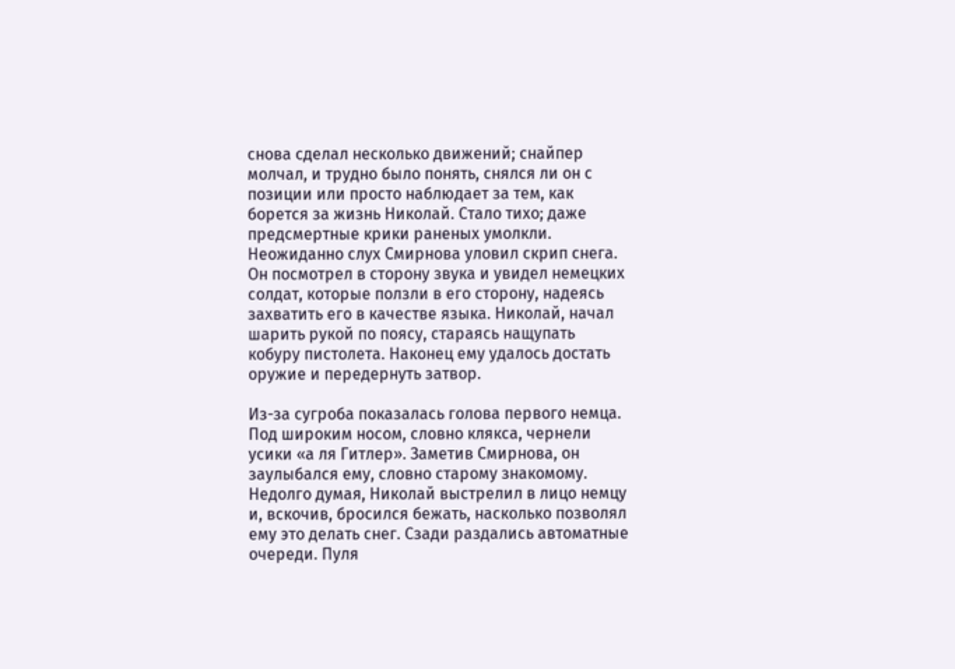снова сделал несколько движений; снайпер молчал, и трудно было понять, снялся ли он с позиции или просто наблюдает за тем, как борется за жизнь Николай. Стало тихо; даже предсмертные крики раненых умолкли. Неожиданно слух Смирнова уловил скрип снега. Он посмотрел в сторону звука и увидел немецких солдат, которые ползли в его сторону, надеясь захватить его в качестве языка. Николай, начал шарить рукой по поясу, стараясь нащупать кобуру пистолета. Наконец ему удалось достать оружие и передернуть затвор.

Из-за сугроба показалась голова первого немца. Под широким носом, словно клякса, чернели усики «а ля Гитлер». Заметив Смирнова, он заулыбался ему, словно старому знакомому. Недолго думая, Николай выстрелил в лицо немцу и, вскочив, бросился бежать, насколько позволял ему это делать снег. Сзади раздались автоматные очереди. Пуля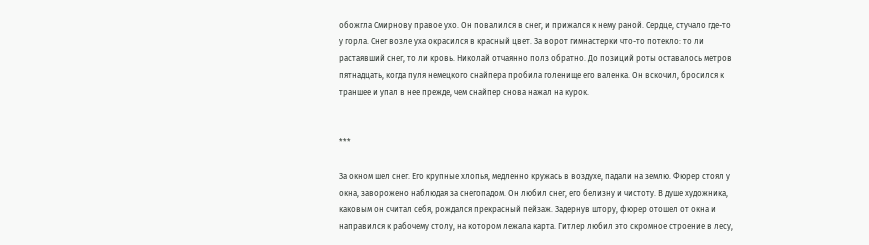обожгла Смирнову правое ухо. Он повалился в снег, и прижался к нему раной. Сердце, стучало где-то у горла. Снег возле уха окрасился в красный цвет. За ворот гимнастерки что-то потекло: то ли растаявший снег, то ли кровь. Николай отчаянно полз обратно. До позиций роты оставалось метров пятнадцать, когда пуля немецкого снайпера пробила голенище его валенка. Он вскочил, бросился к траншее и упал в нее прежде, чем снайпер снова нажал на курок.


***

За окном шел снег. Его крупные хлопья, медленно кружась в воздухе, падали на землю. Фюрер стоял у окна, заворожено наблюдая за снегопадом. Он любил снег, его белизну и чистоту. В душе художника, каковым он считал себя, рождался прекрасный пейзаж. Задернув штору, фюрер отошел от окна и направился к рабочему столу, на котором лежала карта. Гитлер любил это скромное строение в лесу,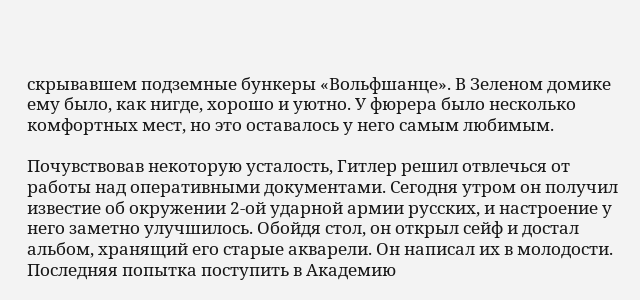скрывавшем подземные бункеры «Вольфшанце». В Зеленом домике ему было, как нигде, хорошо и уютно. У фюрера было несколько комфортных мест, но это оставалось у него самым любимым.

Почувствовав некоторую усталость, Гитлер решил отвлечься от работы над оперативными документами. Сегодня утром он получил известие об окружении 2-ой ударной армии русских, и настроение у него заметно улучшилось. Обойдя стол, он открыл сейф и достал альбом, хранящий его старые акварели. Он написал их в молодости. Последняя попытка поступить в Академию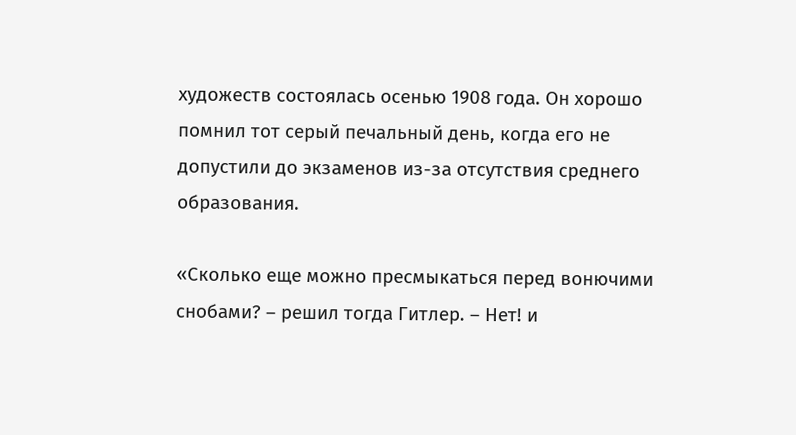художеств состоялась осенью 1908 года. Он хорошо помнил тот серый печальный день, когда его не допустили до экзаменов из-за отсутствия среднего образования.

«Сколько еще можно пресмыкаться перед вонючими снобами? – решил тогда Гитлер. – Нет! и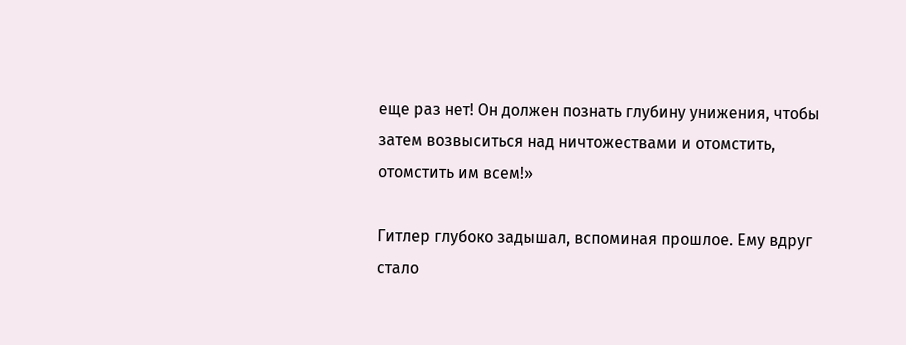еще раз нет! Он должен познать глубину унижения, чтобы затем возвыситься над ничтожествами и отомстить, отомстить им всем!»

Гитлер глубоко задышал, вспоминая прошлое. Ему вдруг стало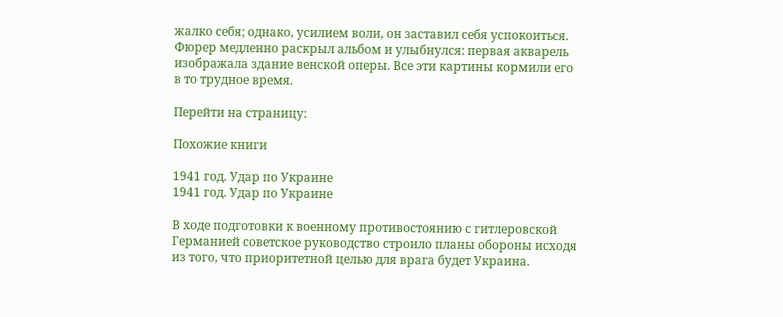жалко себя; однако, усилием воли, он заставил себя успокоиться. Фюрер медленно раскрыл альбом и улыбнулся: первая акварель изображала здание венской оперы. Все эти картины кормили его в то трудное время.

Перейти на страницу:

Похожие книги

1941 год. Удар по Украине
1941 год. Удар по Украине

В ходе подготовки к военному противостоянию с гитлеровской Германией советское руководство строило планы обороны исходя из того, что приоритетной целью для врага будет Украина.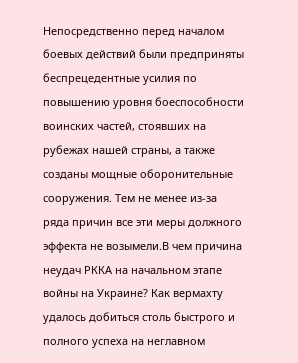Непосредственно перед началом боевых действий были предприняты беспрецедентные усилия по повышению уровня боеспособности воинских частей, стоявших на рубежах нашей страны, а также созданы мощные оборонительные сооружения. Тем не менее из-за ряда причин все эти меры должного эффекта не возымели.В чем причина неудач РККА на начальном этапе войны на Украине? Как вермахту удалось добиться столь быстрого и полного успеха на неглавном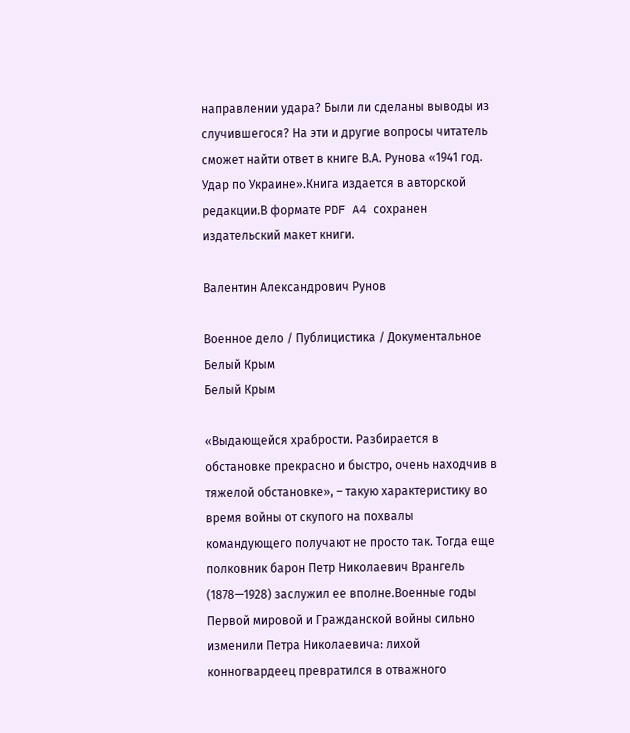направлении удара? Были ли сделаны выводы из случившегося? На эти и другие вопросы читатель сможет найти ответ в книге В.А. Рунова «1941 год. Удар по Украине».Книга издается в авторской редакции.В формате PDF A4 сохранен издательский макет книги.

Валентин Александрович Рунов

Военное дело / Публицистика / Документальное
Белый Крым
Белый Крым

«Выдающейся храбрости. Разбирается в обстановке прекрасно и быстро, очень находчив в тяжелой обстановке», – такую характеристику во время войны от скупого на похвалы командующего получают не просто так. Тогда еще полковник барон Петр Николаевич Врангель (1878—1928) заслужил ее вполне.Военные годы Первой мировой и Гражданской войны сильно изменили Петра Николаевича: лихой конногвардеец превратился в отважного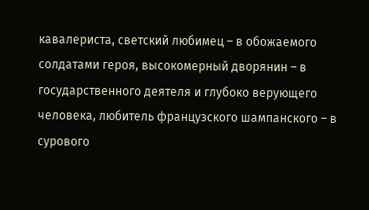кавалериста, светский любимец – в обожаемого солдатами героя, высокомерный дворянин – в государственного деятеля и глубоко верующего человека, любитель французского шампанского – в сурового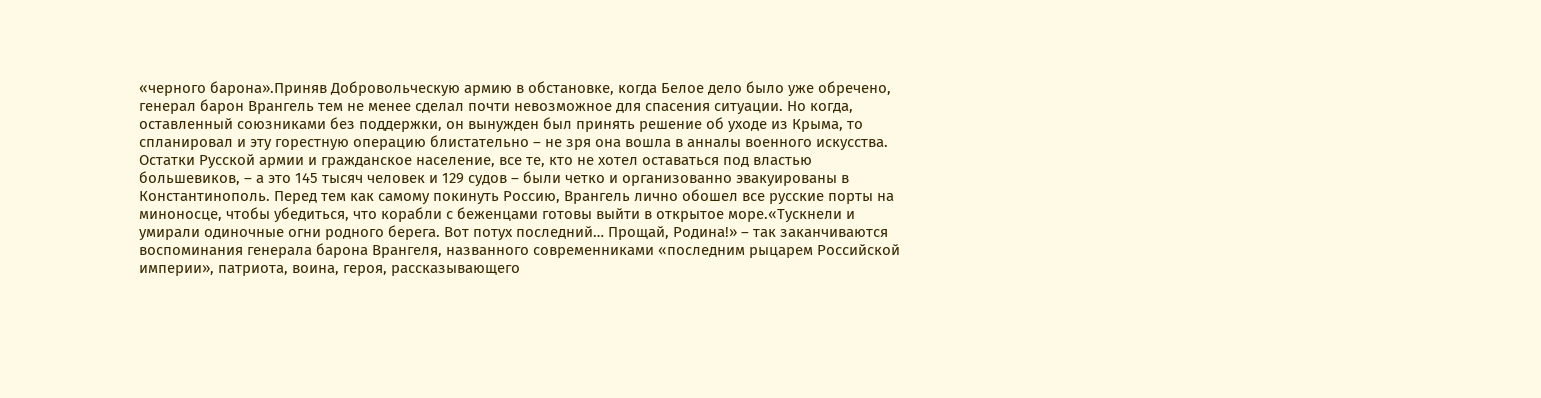«черного барона».Приняв Добровольческую армию в обстановке, когда Белое дело было уже обречено, генерал барон Врангель тем не менее сделал почти невозможное для спасения ситуации. Но когда, оставленный союзниками без поддержки, он вынужден был принять решение об уходе из Крыма, то спланировал и эту горестную операцию блистательно – не зря она вошла в анналы военного искусства. Остатки Русской армии и гражданское население, все те, кто не хотел оставаться под властью большевиков, – а это 145 тысяч человек и 129 судов – были четко и организованно эвакуированы в Константинополь. Перед тем как самому покинуть Россию, Врангель лично обошел все русские порты на миноносце, чтобы убедиться, что корабли с беженцами готовы выйти в открытое море.«Тускнели и умирали одиночные огни родного берега. Вот потух последний… Прощай, Родина!» – так заканчиваются воспоминания генерала барона Врангеля, названного современниками «последним рыцарем Российской империи», патриота, воина, героя, рассказывающего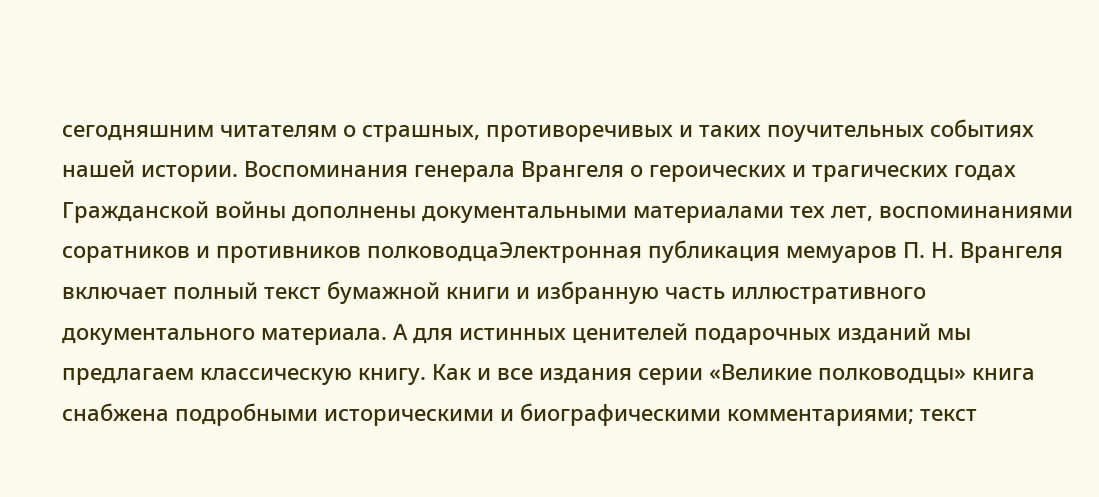сегодняшним читателям о страшных, противоречивых и таких поучительных событиях нашей истории. Воспоминания генерала Врангеля о героических и трагических годах Гражданской войны дополнены документальными материалами тех лет, воспоминаниями соратников и противников полководцаЭлектронная публикация мемуаров П. Н. Врангеля включает полный текст бумажной книги и избранную часть иллюстративного документального материала. А для истинных ценителей подарочных изданий мы предлагаем классическую книгу. Как и все издания серии «Великие полководцы» книга снабжена подробными историческими и биографическими комментариями; текст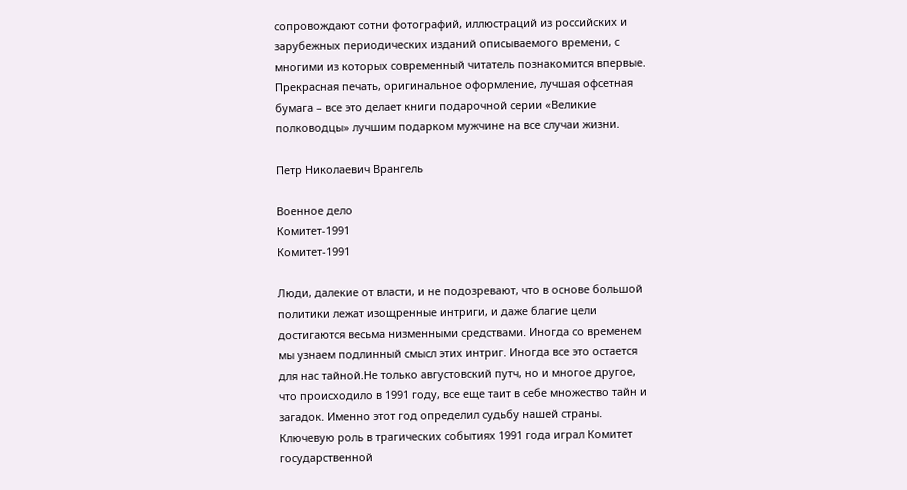сопровождают сотни фотографий, иллюстраций из российских и зарубежных периодических изданий описываемого времени, с многими из которых современный читатель познакомится впервые. Прекрасная печать, оригинальное оформление, лучшая офсетная бумага – все это делает книги подарочной серии «Великие полководцы» лучшим подарком мужчине на все случаи жизни.

Петр Николаевич Врангель

Военное дело
Комитет-1991
Комитет-1991

Люди, далекие от власти, и не подозревают, что в основе большой политики лежат изощренные интриги, и даже благие цели достигаются весьма низменными средствами. Иногда со временем мы узнаем подлинный смысл этих интриг. Иногда все это остается для нас тайной.Не только августовский путч, но и многое другое, что происходило в 1991 году, все еще таит в себе множество тайн и загадок. Именно этот год определил судьбу нашей страны. Ключевую роль в трагических событиях 1991 года играл Комитет государственной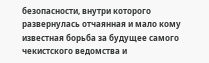безопасности, внутри которого развернулась отчаянная и мало кому известная борьба за будущее самого чекистского ведомства и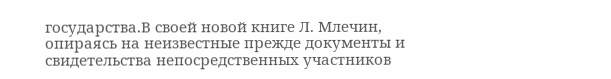государства.В своей новой книге Л. Млечин, опираясь на неизвестные прежде документы и свидетельства непосредственных участников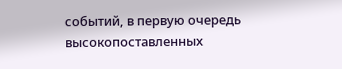событий, в первую очередь высокопоставленных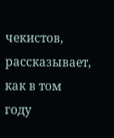чекистов, рассказывает, как в том году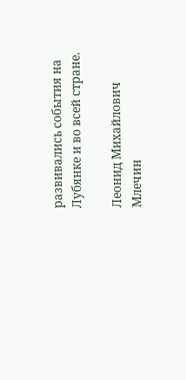развивались события на Лубянке и во всей стране.

Леонид Михайлович Млечин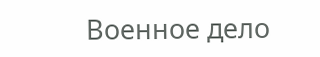Военное дело